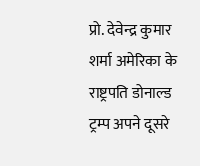प्रो. देवेन्द्र कुमार शर्मा अमेरिका के राष्ट्रपति डोनाल्ड ट्रम्प अपने दूसरे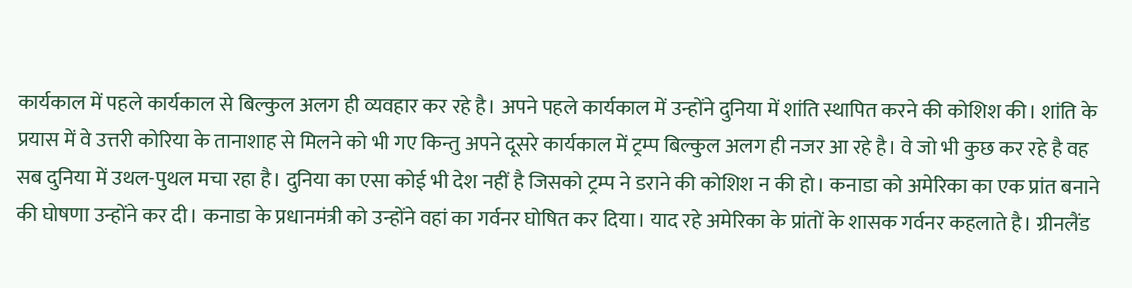कार्यकाल में पहले कार्यकाल से बिल्कुल अलग ही व्यवहार कर रहे है। अपने पहले कार्यकाल में उन्होंने दुनिया में शांति स्थापित करने की कोशिश की। शांति के प्रयास में वे उत्तरी कोरिया के तानाशाह से मिलने को भी गए किन्तु अपने दूसरे कार्यकाल में ट्रम्प बिल्कुल अलग ही नजर आ रहे है। वे जो भी कुछ कर रहे है वह सब दुनिया में उथल-पुथल मचा रहा है। दुनिया का एसा कोई भी देश नहीं है जिसको ट्रम्प ने डराने की कोशिश न की हो। कनाडा को अमेरिका का एक प्रांत बनाने की घोषणा उन्होंने कर दी। कनाडा के प्रधानमंत्री को उन्होंने वहां का गर्वनर घोषित कर दिया। याद रहे अमेरिका के प्रांतों के शासक गर्वनर कहलाते है। ग्रीनलैंड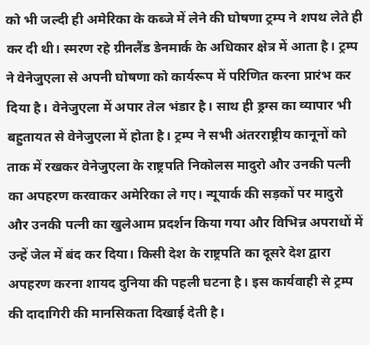को भी जल्दी ही अमेरिका के कब्जे में लेने की घोषणा ट्रम्प ने शपथ लेते ही कर दी थी। स्मरण रहे ग्रीनलैंड डेनमार्क के अधिकार क्षेत्र में आता है। ट्रम्प ने वेनेजुएला से अपनी घोषणा को कार्यरूप में परिणित करना प्रारंभ कर दिया है। वेनेजुएला में अपार तेल भंडार है। साथ ही ड्रग्स का व्यापार भी बहुतायत से वेनेजुएला में होता है। ट्रम्प ने सभी अंतरराष्ट्रीय कानूनों को ताक में रखकर वेनेजुएला के राष्ट्रपति निकोलस मादुरो और उनकी पत्नी का अपहरण करवाकर अमेरिका ले गए। न्यूयार्क की सड़कों पर मादुरो और उनकी पत्नी का खुलेआम प्रदर्शन किया गया और विभिन्न अपराधों में उन्हें जेल में बंद कर दिया। किसी देश के राष्ट्रपति का दूसरे देश द्वारा अपहरण करना शायद दुनिया की पहली घटना है। इस कार्यवाही से ट्रम्प की दादागिरी की मानसिकता दिखाई देती है।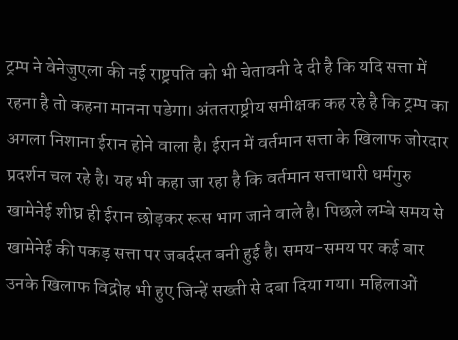ट्रम्प ने वेनेजुएला की नई राष्ट्रपति को भी चेतावनी दे दी है कि यदि सत्ता में रहना है तो कहना मानना पडेगा। अंततराष्ट्रीय समीक्षक कह रहे है कि ट्रम्प का अगला निशाना ईरान होने वाला है। ईरान में वर्तमान सत्ता के खिलाफ जोरदार प्रदर्शन चल रहे है। यह भी कहा जा रहा है कि वर्तमान सत्ताधारी धर्मगुरु खामेनेई शीघ्र ही ईरान छोड़कर रूस भाग जाने वाले है। पिछले लम्बे समय से खामेनेई की पकड़ सत्ता पर जबर्दस्त बनी हुई है। समय-समय पर कई बार उनके खिलाफ विद्रोह भी हुए जिन्हें सख्ती से दबा दिया गया। महिलाओं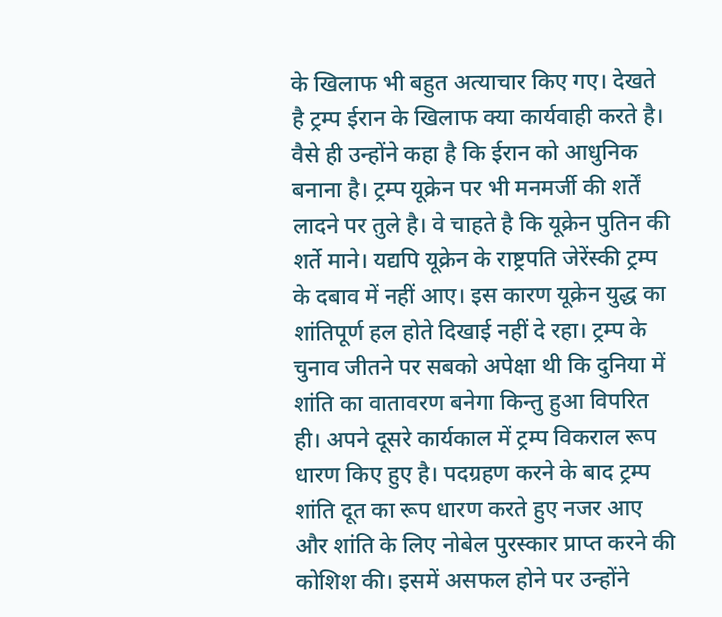के खिलाफ भी बहुत अत्याचार किए गए। देखते है ट्रम्प ईरान के खिलाफ क्या कार्यवाही करते है। वैसे ही उन्होंने कहा है कि ईरान को आधुनिक बनाना है। ट्रम्प यूक्रेन पर भी मनमर्जी की शर्तें लादने पर तुले है। वे चाहते है कि यूक्रेन पुतिन की शर्ते माने। यद्यपि यूक्रेन के राष्ट्रपति जेरेंस्की ट्रम्प के दबाव में नहीं आए। इस कारण यूक्रेन युद्ध का शांतिपूर्ण हल होते दिखाई नहीं दे रहा। ट्रम्प के चुनाव जीतने पर सबको अपेक्षा थी कि दुनिया में शांति का वातावरण बनेगा किन्तु हुआ विपरित ही। अपने दूसरे कार्यकाल में ट्रम्प विकराल रूप धारण किए हुए है। पदग्रहण करने के बाद ट्रम्प शांति दूत का रूप धारण करते हुए नजर आए और शांति के लिए नोबेल पुरस्कार प्राप्त करने की कोशिश की। इसमें असफल होने पर उन्होंने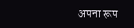अपना रूप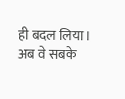ही बदल लिया। अब वे सबके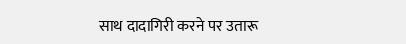साथ दादागिरी करने पर उतारू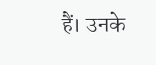हैं। उनके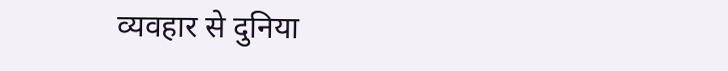व्यवहार से दुनिया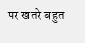पर खतरे बहुत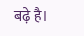बढ़े है।